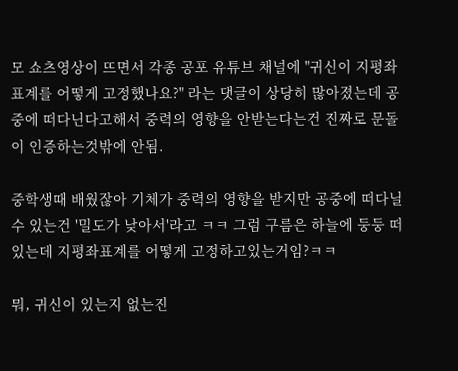모 쇼츠영상이 뜨면서 각종 공포 유튜브 채널에 "귀신이 지평좌표계를 어떻게 고정했나요?" 라는 댓글이 상당히 많아졌는데 공중에 떠다닌다고해서 중력의 영향을 안받는다는건 진짜로 문돌이 인증하는것밖에 안됨.

중학생때 배웠잖아 기체가 중력의 영향을 받지만 공중에 떠다닐수 있는건 '밀도가 낮아서'라고 ㅋㅋ 그럼 구름은 하늘에 둥둥 떠있는데 지평좌표계를 어떻게 고정하고있는거임?ㅋㅋ

뭐, 귀신이 있는지 없는진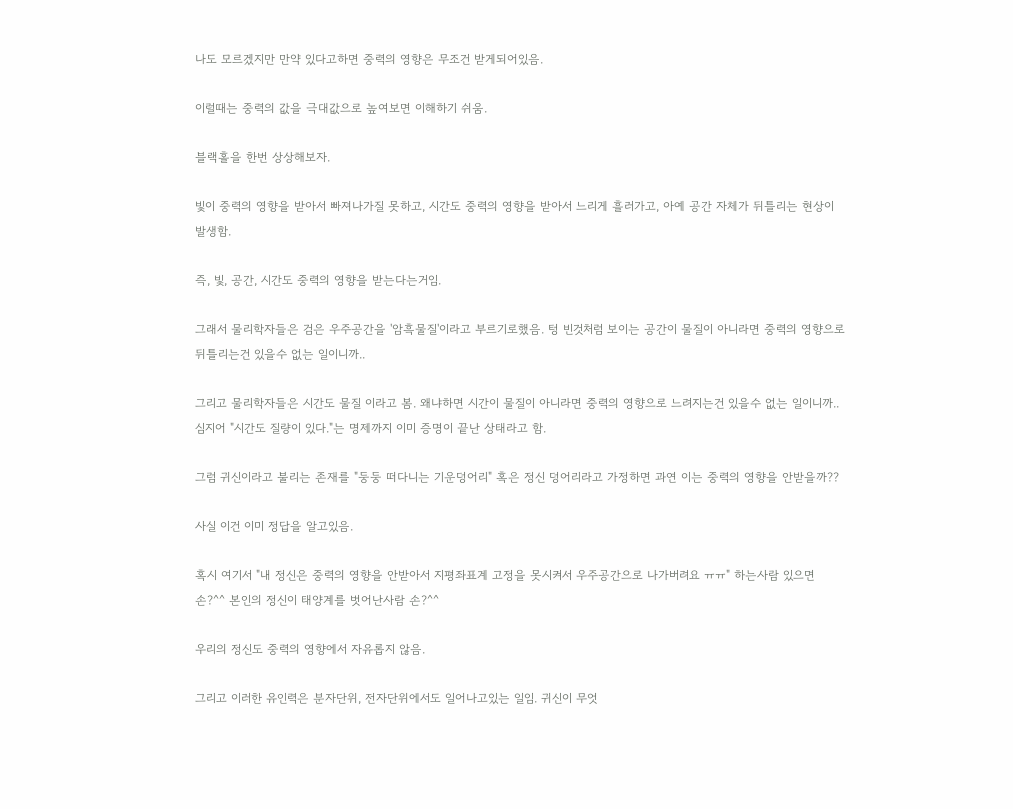나도 모르겠지만 만약 있다고하면 중력의 영향은 무조건 받게되어있음.

이럴때는 중력의 값을 극대값으로 높여보면 이해하기 쉬움.

블랙홀을 한번 상상해보자.

빛이 중력의 영향을 받아서 빠져나가질 못하고, 시간도 중력의 영향을 받아서 느리게 흘러가고, 아예 공간 자체가 뒤틀리는 현상이 발생함.

즉, 빛, 공간, 시간도 중력의 영향을 받는다는거임.

그래서 물리학자들은 검은 우주공간을 '암흑물질'이라고 부르기로했음. 텅 빈것처럼 보이는 공간이 물질이 아니라면 중력의 영향으로 뒤틀리는건 있을수 없는 일이니까..

그리고 물리학자들은 시간도 물질 이라고 봄. 왜냐하면 시간이 물질이 아니라면 중력의 영향으로 느려지는건 있을수 없는 일이니까..  심지어 "시간도 질량이 있다."는 명제까지 이미 증명이 끝난 상태라고 함.

그럼 귀신이라고 불리는 존재를 "둥둥 떠다니는 기운덩어리" 혹은 정신 덩어리라고 가정하면 과연 이는 중력의 영향을 안받을까??

사실 이건 이미 정답을 알고있음.

혹시 여기서 "내 정신은 중력의 영향을 안받아서 지평좌표계 고정을 못시켜서 우주공간으로 나가버려요 ㅠㅠ" 하는사람 있으면 손?^^ 본인의 정신이 태양계를 벗어난사람 손?^^

우리의 정신도 중력의 영향에서 자유롭지 않음.

그리고 이러한 유인력은 분자단위, 전자단위에서도 일어나고있는 일임. 귀신이 무엇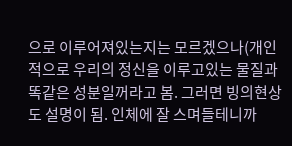으로 이루어져있는지는 모르겠으나(개인적으로 우리의 정신을 이루고있는 물질과 똑같은 성분일꺼라고 봄. 그러면 빙의현상도 설명이 됨. 인체에 잘 스며들테니까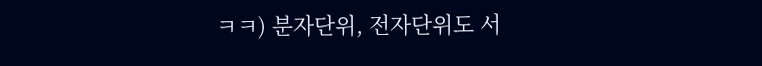ㅋㅋ) 분자단위, 전자단위도 서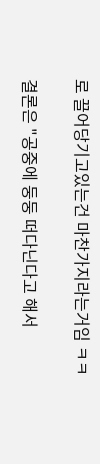로 끌어당기고있는건 마찬가지라는거임 ㅋㅋ

결론은 "공중에 둥둥 떠다닌다고 해서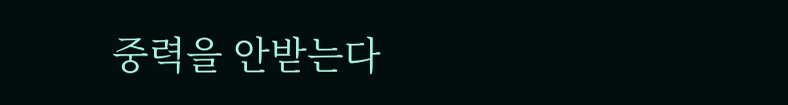중력을 안받는다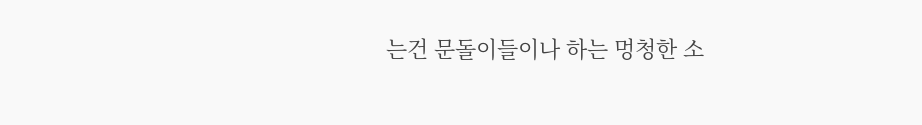는건 문돌이들이나 하는 멍청한 소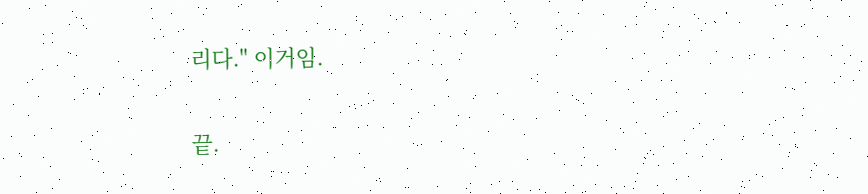리다." 이거임.

끝.